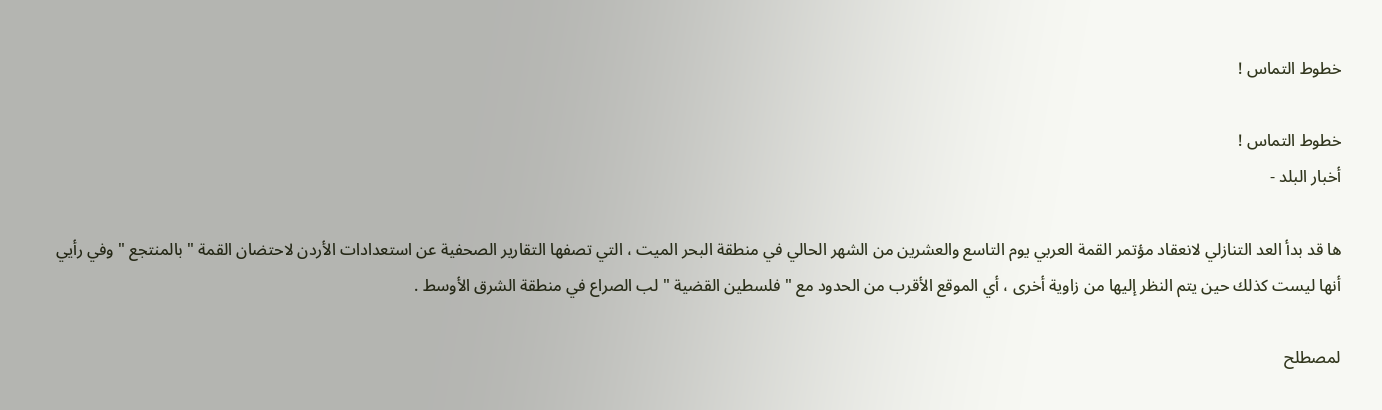خطوط التماس !

خطوط التماس !
أخبار البلد -

ها قد بدأ العد التنازلي لانعقاد مؤتمر القمة العربي يوم التاسع والعشرين من الشهر الحالي في منطقة البحر الميت ، التي تصفها التقارير الصحفية عن استعدادات الأردن لاحتضان القمة " بالمنتجع " وفي رأيي أنها ليست كذلك حين يتم النظر إليها من زاوية أخرى ، أي الموقع الأقرب من الحدود مع " فلسطين القضية " لب الصراع في منطقة الشرق الأوسط .

لمصطلح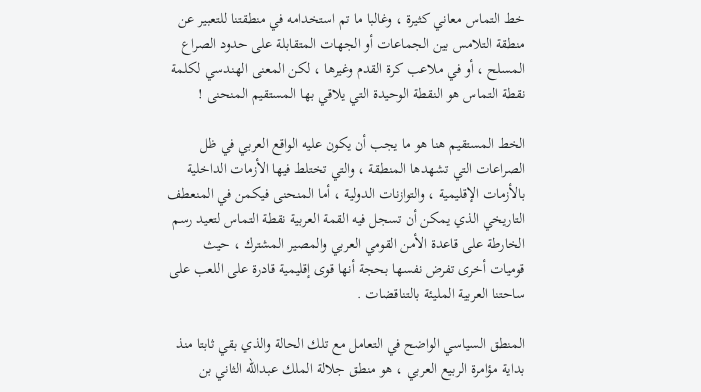خط التماس معاني كثيرة ، وغالبا ما تم استخدامه في منطقتنا للتعبير عن منطقة التلامس بين الجماعات أو الجهات المتقابلة على حدود الصراع المسلح ، أو في ملاعب كرة القدم وغيرها ، لكن المعنى الهندسي لكلمة نقطة التماس هو النقطة الوحيدة التي يلاقي بها المستقيم المنحنى !

الخط المستقيم هنا هو ما يجب أن يكون عليه الواقع العربي في ظل الصراعات التي تشهدها المنطقة ، والتي تختلط فيها الأزمات الداخلية بالأزمات الإقليمية ، والتوازنات الدولية ، أما المنحنى فيكمن في المنعطف التاريخي الذي يمكن أن تسجل فيه القمة العربية نقطة التماس لتعيد رسم الخارطة على قاعدة الأمن القومي العربي والمصير المشترك ، حيث قوميات أخرى تفرض نفسها بحجة أنها قوى إقليمية قادرة على اللعب على ساحتنا العربية المليئة بالتناقضات .

المنطق السياسي الواضح في التعامل مع تلك الحالة والذي بقي ثابتا منذ بداية مؤامرة الربيع العربي ، هو منطق جلالة الملك عبدالله الثاني بن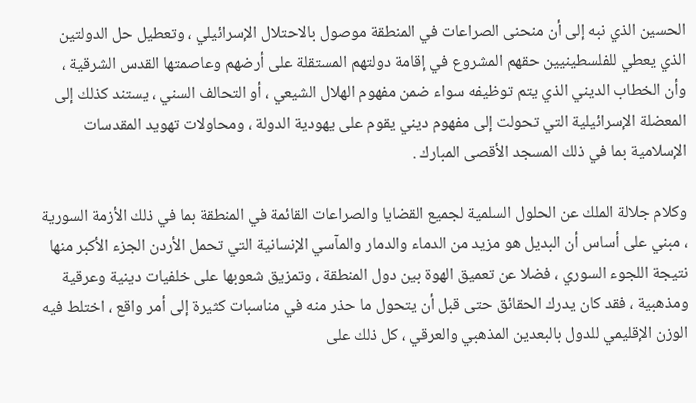الحسين الذي نبه إلى أن منحنى الصراعات في المنطقة موصول بالاحتلال الإسرائيلي ، وتعطيل حل الدولتين الذي يعطي للفلسطينيين حقهم المشروع في إقامة دولتهم المستقلة على أرضهم وعاصمتها القدس الشرقية ، وأن الخطاب الديني الذي يتم توظيفه سواء ضمن مفهوم الهلال الشيعي ، أو التحالف السني ، يستند كذلك إلى المعضلة الإسرائيلية التي تحولت إلى مفهوم ديني يقوم على يهودية الدولة ، ومحاولات تهويد المقدسات الإسلامية بما في ذلك المسجد الأقصى المبارك .

وكلام جلالة الملك عن الحلول السلمية لجميع القضايا والصراعات القائمة في المنطقة بما في ذلك الأزمة السورية ، مبني على أساس أن البديل هو مزيد من الدماء والدمار والمآسي الإنسانية التي تحمل الأردن الجزء الأكبر منها نتيجة اللجوء السوري ، فضلا عن تعميق الهوة بين دول المنطقة ، وتمزيق شعوبها على خلفيات دينية وعرقية ومذهبية ، فقد كان يدرك الحقائق حتى قبل أن يتحول ما حذر منه في مناسبات كثيرة إلى أمر واقع ، اختلط فيه الوزن الإقليمي للدول بالبعدين المذهبي والعرقي ، كل ذلك على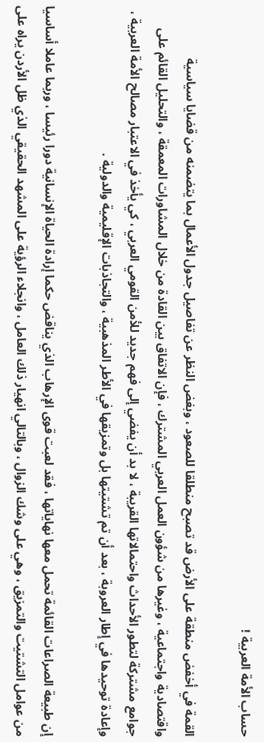حساب الأمة العربية !

القمة في أخفض منطقة على الأرض قد تصبح منطلقا للصعود ، وبغض النظر عن تفاصيل جدول الأعمال بما يتضمنه من قضايا سياسية واقتصادية واجتماعية ، وغيرها من شؤون العمل العربي المشترك ، فإن الاتفاق بين القادة من خلال المشاورات المعمقة ، والتحليل القائم على جوامع مشتركة لتطور الأحداث واحتمالاتها القريبة ، لا بد أن يفضي إلى فهم جديد للأمن القومي العربي ، كي يأخذ في الاعتبار مصالح الأمة العربية ، وإعادة توحيدها في إطار العروبة ، بعد أن تم تشتيتها بل وتمزيقها في الأطر المذهبية ، والتجاذبات الإقليمية والدولية .

إن طبيعة الصراعات القائمة تحمل معها نهاياتها ، فقد لعبت قوى الإرهاب الذي يناقض حكما إرادة الحياة الإنسانية دورا رئيسا ، وربما عاملا أساسيا من عوامل التشتيت والتمزيق ، وهي على وشك الزوال ، وبالتالي انهيار ذلك العامل ، وانجلاء الرؤية على المشهد الحقيقي الذي ظل الأردن يراه على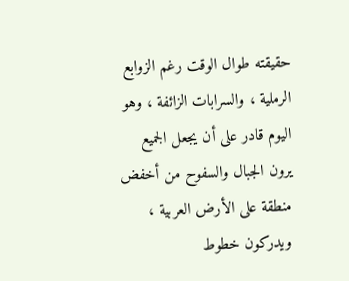حقيقته طوال الوقت رغم الزوابع الرملية ، والسرابات الزائفة ، وهو اليوم قادر على أن يجعل الجميع يرون الجبال والسفوح من أخفض منطقة على الأرض العربية ، ويدركون خطوط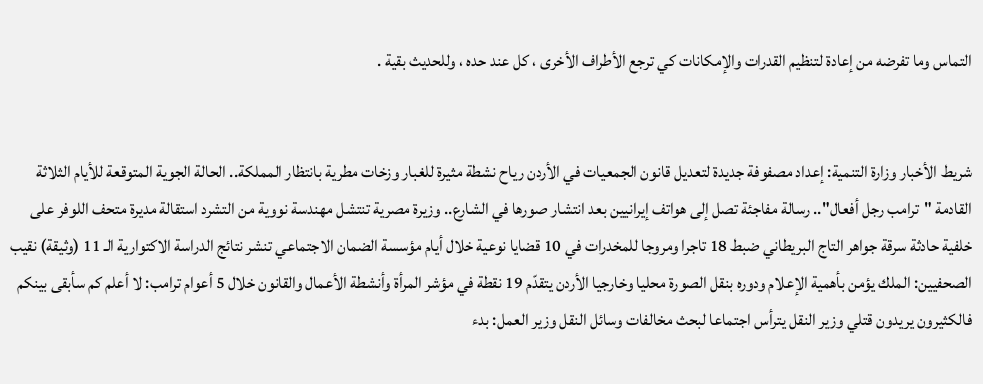التماس وما تفرضه من إعادة لتنظيم القدرات والإمكانات كي ترجع الأطراف الأخرى ، كل عند حده ، وللحديث بقية .


شريط الأخبار وزارة التنمية: إعداد مصفوفة جديدة لتعديل قانون الجمعيات في الأردن رياح نشطة مثيرة للغبار وزخات مطرية بانتظار المملكة.. الحالة الجوية المتوقعة للأيام الثلاثة القادمة "ترامب رجل أفعال".. رسالة مفاجئة تصل إلى هواتف إيرانيين بعد انتشار صورها في الشارع.. وزيرة مصرية تنتشل مهندسة نووية من التشرد استقالة مديرة متحف اللوفر على خلفية حادثة سرقة جواهر التاج البريطاني ضبط 18 تاجرا ومروجا للمخدرات في 10 قضايا نوعية خلال أيام مؤسسة الضمان الاجتماعي تنشر نتائج الدراسة الاكتوارية الـ 11 (وثيقة) نقيب الصحفيين: الملك يؤمن بأهمية الإعلام ودوره بنقل الصورة محليا وخارجيا الأردن يتقدّم 19 نقطة في مؤشر المرأة وأنشطة الأعمال والقانون خلال 5 أعوام ترامب: لا أعلم كم سأبقى بينكم فالكثيرون يريدون قتلي وزير النقل يترأس اجتماعا لبحث مخالفات وسائل النقل وزير العمل: بدء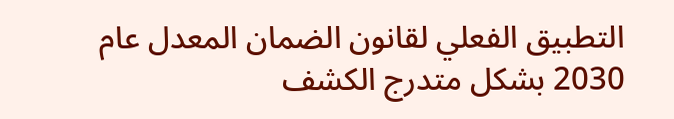التطبيق الفعلي لقانون الضمان المعدل عام 2030 بشكل متدرج الكشف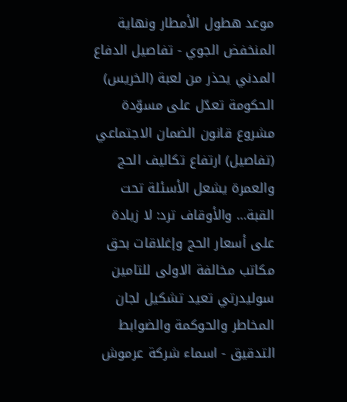موعد هطول الأمطار ونهاية المنخفض الجوي - تفاصيل الدفاع المدني يحذر من لعبة (الخريس) الحكومة تعدّل على مسوّدة مشروع قانون الضمان الاجتماعي (تفاصيل) ارتفاع تكاليف الحج والعمرة يشعل الأسئلة تحت القبة… والأوقاف ترد: لا زيادة على أسعار الحج وإغلاقات بحق مكاتب مخالفة الاولى للتامين سوليدرتي تعيد تشكيل لجان المخاطر والحوكمة والضوابط التدقيق - اسماء شركة عرموش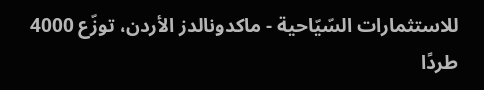للاستثمارات السّيّاحية - ماكدونالدز الأردن، توزّع 4000 طردًا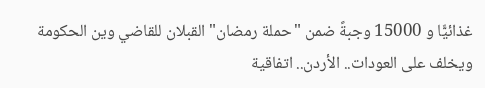غذائيًّا و 15000 وجبةً ضمن "حملة رمضان" القبلان للقاضي وين الحكومة ويخلف على العودات.. الأردن.. اتفاقية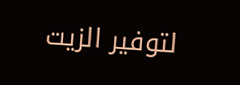لتوفير الزيت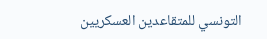التونسي للمتقاعدين العسكريين